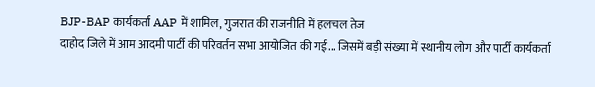BJP-BAP कार्यकर्ता AAP में शामिल, गुजरात की राजनीति में हलचल तेज
दाहोद जिले में आम आदमी पार्टी की परिवर्तन सभा आयोजित की गई... जिसमें बड़ी संख्या में स्थानीय लोग और पार्टी कार्यकर्ता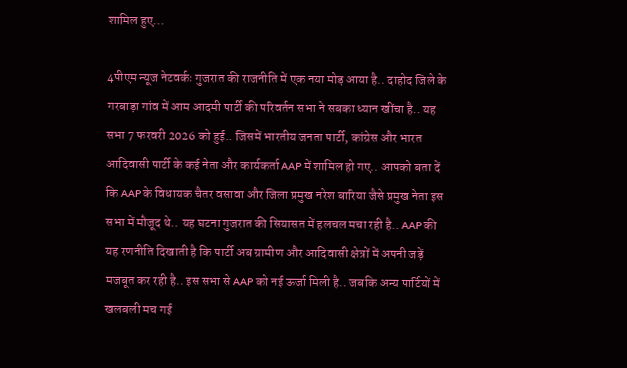शामिल हुए...

4पीएम न्यूज नेटवर्कः गुजरात की राजनीति में एक नया मोड़ आया है.. दाहोद जिले के गरबाड़ा गांव में आम आदमी पार्टी की परिवर्तन सभा ने सबका ध्यान खींचा है.. यह सभा 7 फरवरी 2026 को हुई.. जिसमें भारतीय जनता पार्टी, कांग्रेस और भारत आदिवासी पार्टी के कई नेता और कार्यकर्ता AAP में शामिल हो गए.. आपको बता दें कि AAP के विधायक चैतर वसावा और जिला प्रमुख नरेश बारिया जैसे प्रमुख नेता इस सभा में मौजूद थे.. यह घटना गुजरात की सियासत में हलचल मचा रही है.. AAP की यह रणनीति दिखाती है कि पार्टी अब ग्रामीण और आदिवासी क्षेत्रों में अपनी जड़ें मजबूत कर रही है.. इस सभा से AAP को नई ऊर्जा मिली है.. जबकि अन्य पार्टियों में खलबली मच गई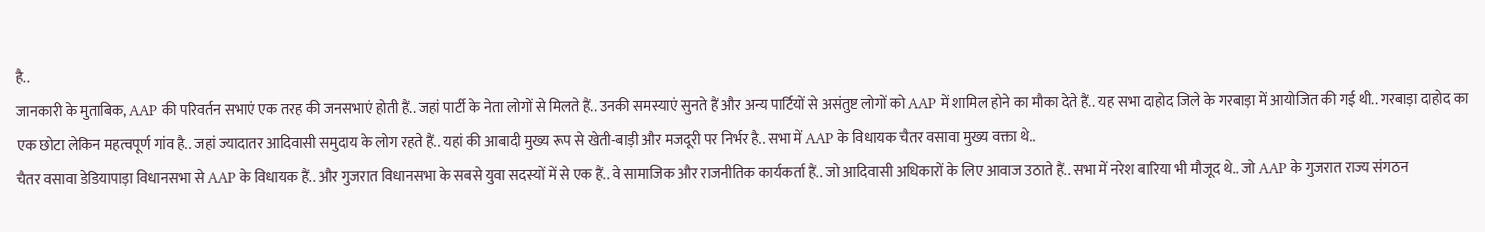है..
जानकारी के मुताबिक, AAP की परिवर्तन सभाएं एक तरह की जनसभाएं होती हैं.. जहां पार्टी के नेता लोगों से मिलते हैं.. उनकी समस्याएं सुनते हैं और अन्य पार्टियों से असंतुष्ट लोगों को AAP में शामिल होने का मौका देते हैं.. यह सभा दाहोद जिले के गरबाड़ा में आयोजित की गई थी.. गरबाड़ा दाहोद का एक छोटा लेकिन महत्वपूर्ण गांव है.. जहां ज्यादातर आदिवासी समुदाय के लोग रहते हैं.. यहां की आबादी मुख्य रूप से खेती-बाड़ी और मजदूरी पर निर्भर है.. सभा में AAP के विधायक चैतर वसावा मुख्य वक्ता थे..
चैतर वसावा डेडियापाड़ा विधानसभा से AAP के विधायक हैं.. और गुजरात विधानसभा के सबसे युवा सदस्यों में से एक हैं.. वे सामाजिक और राजनीतिक कार्यकर्ता हैं.. जो आदिवासी अधिकारों के लिए आवाज उठाते हैं.. सभा में नरेश बारिया भी मौजूद थे.. जो AAP के गुजरात राज्य संगठन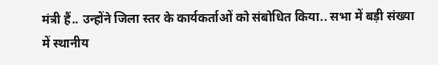मंत्री हैं.. उन्होंने जिला स्तर के कार्यकर्ताओं को संबोधित किया.. सभा में बड़ी संख्या में स्थानीय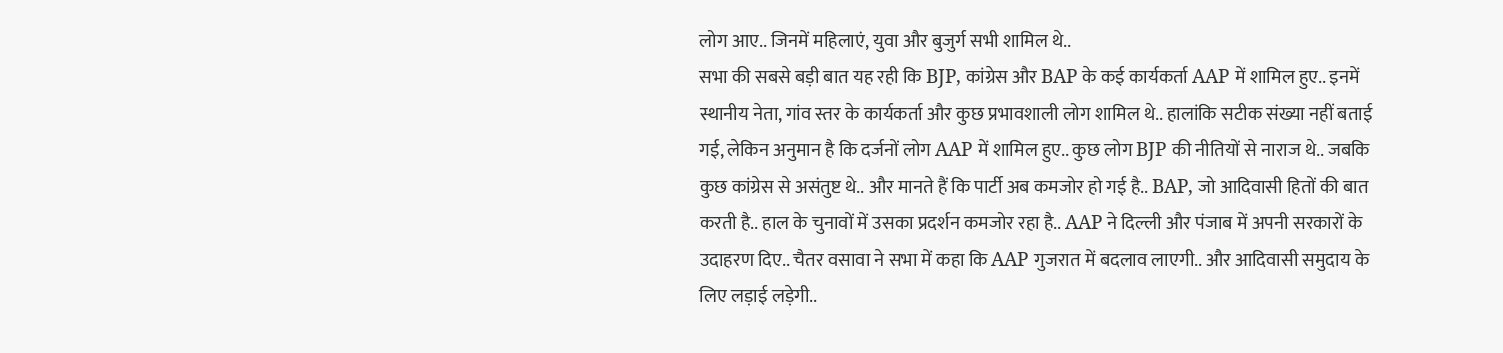लोग आए.. जिनमें महिलाएं, युवा और बुजुर्ग सभी शामिल थे..
सभा की सबसे बड़ी बात यह रही कि BJP, कांग्रेस और BAP के कई कार्यकर्ता AAP में शामिल हुए.. इनमें स्थानीय नेता, गांव स्तर के कार्यकर्ता और कुछ प्रभावशाली लोग शामिल थे.. हालांकि सटीक संख्या नहीं बताई गई, लेकिन अनुमान है कि दर्जनों लोग AAP में शामिल हुए.. कुछ लोग BJP की नीतियों से नाराज थे.. जबकि कुछ कांग्रेस से असंतुष्ट थे.. और मानते हैं कि पार्टी अब कमजोर हो गई है.. BAP, जो आदिवासी हितों की बात करती है.. हाल के चुनावों में उसका प्रदर्शन कमजोर रहा है.. AAP ने दिल्ली और पंजाब में अपनी सरकारों के उदाहरण दिए.. चैतर वसावा ने सभा में कहा कि AAP गुजरात में बदलाव लाएगी.. और आदिवासी समुदाय के लिए लड़ाई लड़ेगी..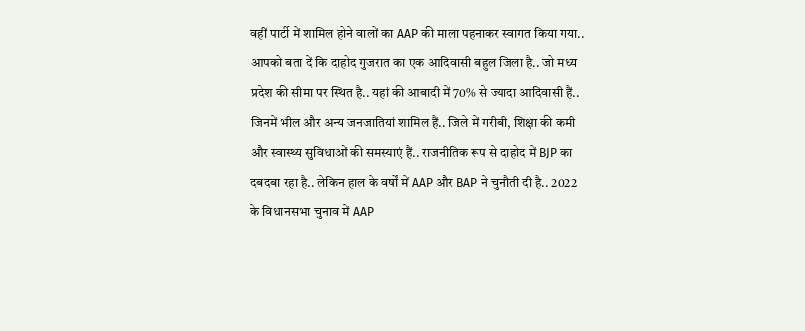वहीं पार्टी में शामिल होने वालों का AAP की माला पहनाकर स्वागत किया गया..
आपको बता दें कि दाहोद गुजरात का एक आदिवासी बहुल जिला है.. जो मध्य प्रदेश की सीमा पर स्थित है.. यहां की आबादी में 70% से ज्यादा आदिवासी हैं.. जिनमें भील और अन्य जनजातियां शामिल हैं.. जिले में गरीबी, शिक्षा की कमी और स्वास्थ्य सुविधाओं की समस्याएं हैं.. राजनीतिक रूप से दाहोद में BJP का दबदबा रहा है.. लेकिन हाल के वर्षों में AAP और BAP ने चुनौती दी है.. 2022 के विधानसभा चुनाव में AAP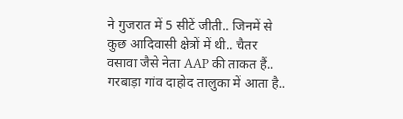ने गुजरात में 5 सीटें जीती.. जिनमें से कुछ आदिवासी क्षेत्रों में थी.. चैतर वसावा जैसे नेता AAP की ताकत हैं.. गरबाड़ा गांव दाहोद तालुका में आता है..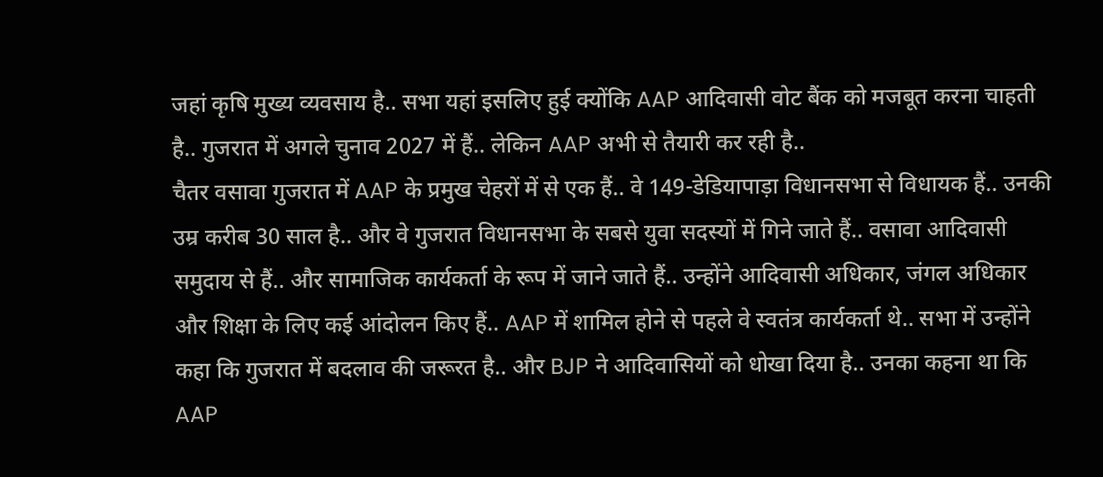जहां कृषि मुख्य व्यवसाय है.. सभा यहां इसलिए हुई क्योंकि AAP आदिवासी वोट बैंक को मजबूत करना चाहती है.. गुजरात में अगले चुनाव 2027 में हैं.. लेकिन AAP अभी से तैयारी कर रही है..
चैतर वसावा गुजरात में AAP के प्रमुख चेहरों में से एक हैं.. वे 149-डेडियापाड़ा विधानसभा से विधायक हैं.. उनकी उम्र करीब 30 साल है.. और वे गुजरात विधानसभा के सबसे युवा सदस्यों में गिने जाते हैं.. वसावा आदिवासी समुदाय से हैं.. और सामाजिक कार्यकर्ता के रूप में जाने जाते हैं.. उन्होंने आदिवासी अधिकार, जंगल अधिकार और शिक्षा के लिए कई आंदोलन किए हैं.. AAP में शामिल होने से पहले वे स्वतंत्र कार्यकर्ता थे.. सभा में उन्होंने कहा कि गुजरात में बदलाव की जरूरत है.. और BJP ने आदिवासियों को धोखा दिया है.. उनका कहना था कि AAP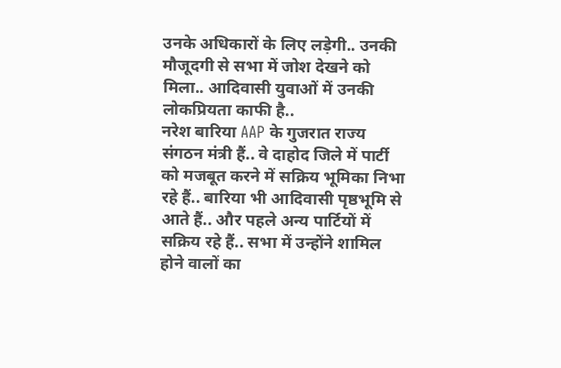उनके अधिकारों के लिए लड़ेगी.. उनकी मौजूदगी से सभा में जोश देखने को मिला.. आदिवासी युवाओं में उनकी लोकप्रियता काफी है..
नरेश बारिया AAP के गुजरात राज्य संगठन मंत्री हैं.. वे दाहोद जिले में पार्टी को मजबूत करने में सक्रिय भूमिका निभा रहे हैं.. बारिया भी आदिवासी पृष्ठभूमि से आते हैं.. और पहले अन्य पार्टियों में सक्रिय रहे हैं.. सभा में उन्होंने शामिल होने वालों का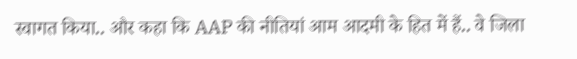स्वागत किया.. और कहा कि AAP की नीतियां आम आदमी के हित में हैं.. वे जिला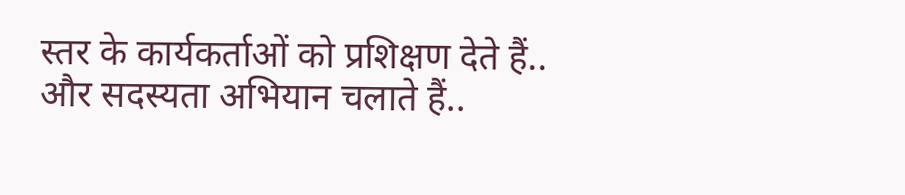स्तर के कार्यकर्ताओं को प्रशिक्षण देते हैं.. और सदस्यता अभियान चलाते हैं..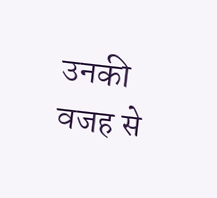उनकी वजह से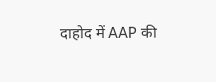दाहोद में AAP की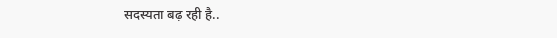सदस्यता बढ़ रही है..